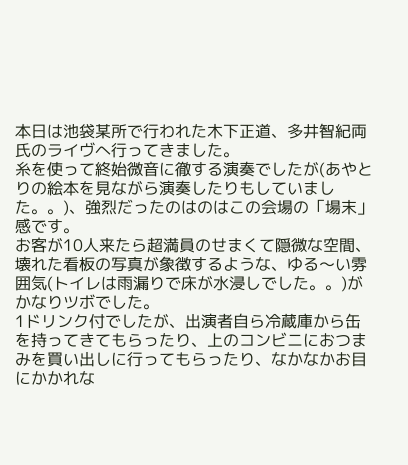本日は池袋某所で行われた木下正道、多井智紀両氏のライヴへ行ってきました。
糸を使って終始微音に徹する演奏でしたが(あやとりの絵本を見ながら演奏したりもしていました。。)、強烈だったのはのはこの会場の「場末」感です。
お客が10人来たら超満員のせまくて隠微な空間、壊れた看板の写真が象徴するような、ゆる〜い雰囲気(トイレは雨漏りで床が水浸しでした。。)がかなりツボでした。
1ドリンク付でしたが、出演者自ら冷蔵庫から缶を持ってきてもらったり、上のコンビニにおつまみを買い出しに行ってもらったり、なかなかお目にかかれな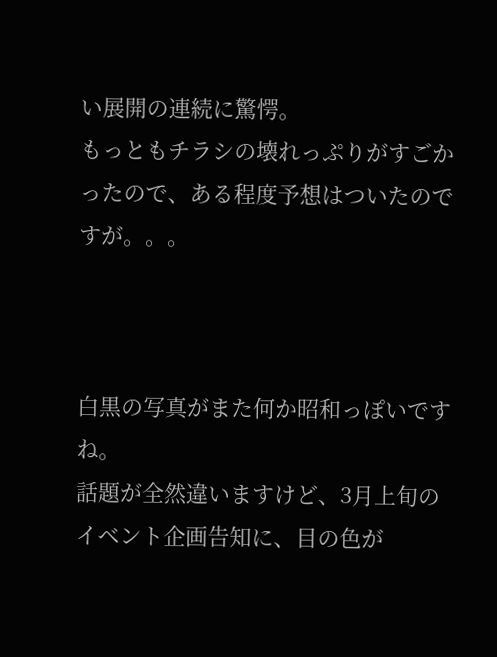い展開の連続に驚愕。
もっともチラシの壊れっぷりがすごかったので、ある程度予想はついたのですが。。。



白黒の写真がまた何か昭和っぽいですね。
話題が全然違いますけど、3月上旬のイベント企画告知に、目の色が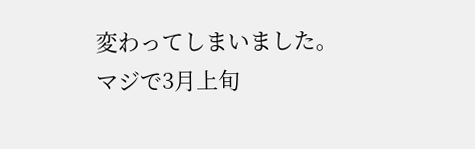変わってしまいました。
マジで3月上旬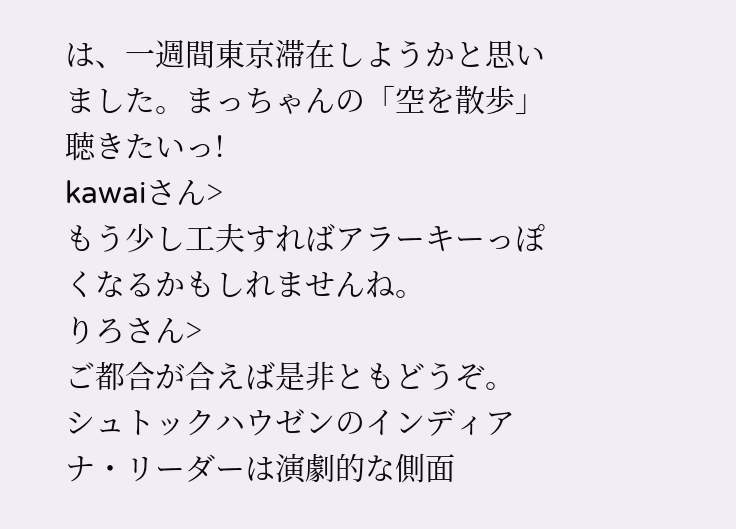は、一週間東京滞在しようかと思いました。まっちゃんの「空を散歩」聴きたいっ!
kawaiさん>
もう少し工夫すればアラーキーっぽくなるかもしれませんね。
りろさん>
ご都合が合えば是非ともどうぞ。
シュトックハウゼンのインディアナ・リーダーは演劇的な側面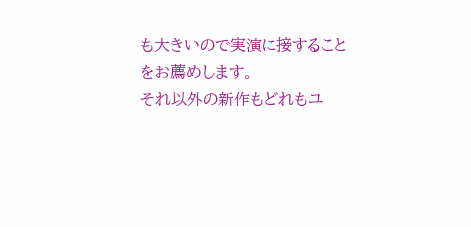も大きいので実演に接することをお薦めします。
それ以外の新作もどれもユ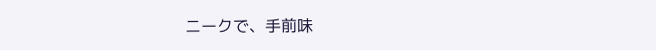ニークで、手前味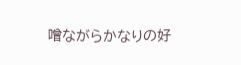噌ながらかなりの好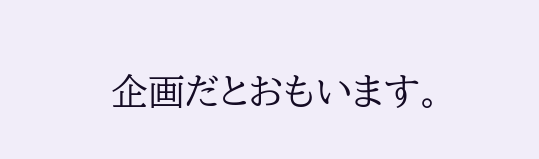企画だとおもいます。